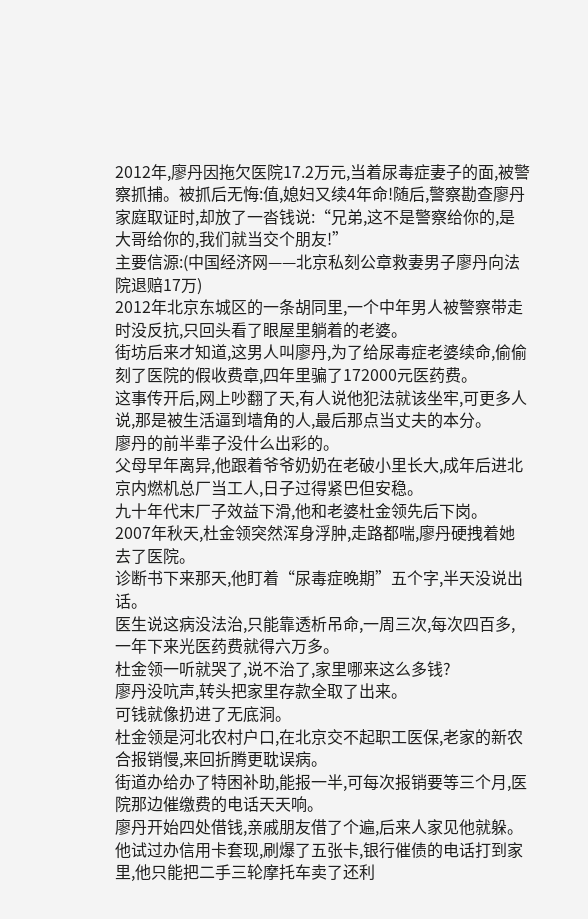2012年,廖丹因拖欠医院17.2万元,当着尿毒症妻子的面,被警察抓捕。被抓后无悔:值,媳妇又续4年命!随后,警察勘查廖丹家庭取证时,却放了一沓钱说:“兄弟,这不是警察给你的,是大哥给你的,我们就当交个朋友!”
主要信源:(中国经济网——北京私刻公章救妻男子廖丹向法院退赔17万)
2012年北京东城区的一条胡同里,一个中年男人被警察带走时没反抗,只回头看了眼屋里躺着的老婆。
街坊后来才知道,这男人叫廖丹,为了给尿毒症老婆续命,偷偷刻了医院的假收费章,四年里骗了172000元医药费。
这事传开后,网上吵翻了天,有人说他犯法就该坐牢,可更多人说,那是被生活逼到墙角的人,最后那点当丈夫的本分。
廖丹的前半辈子没什么出彩的。
父母早年离异,他跟着爷爷奶奶在老破小里长大,成年后进北京内燃机总厂当工人,日子过得紧巴但安稳。
九十年代末厂子效益下滑,他和老婆杜金领先后下岗。
2007年秋天,杜金领突然浑身浮肿,走路都喘,廖丹硬拽着她去了医院。
诊断书下来那天,他盯着“尿毒症晚期”五个字,半天没说出话。
医生说这病没法治,只能靠透析吊命,一周三次,每次四百多,一年下来光医药费就得六万多。
杜金领一听就哭了,说不治了,家里哪来这么多钱?
廖丹没吭声,转头把家里存款全取了出来。
可钱就像扔进了无底洞。
杜金领是河北农村户口,在北京交不起职工医保,老家的新农合报销慢,来回折腾更耽误病。
街道办给办了特困补助,能报一半,可每次报销要等三个月,医院那边催缴费的电话天天响。
廖丹开始四处借钱,亲戚朋友借了个遍,后来人家见他就躲。
他试过办信用卡套现,刷爆了五张卡,银行催债的电话打到家里,他只能把二手三轮摩托车卖了还利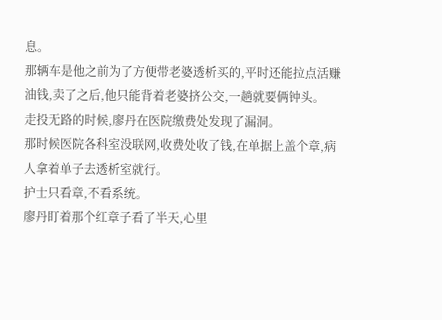息。
那辆车是他之前为了方便带老婆透析买的,平时还能拉点活赚油钱,卖了之后,他只能背着老婆挤公交,一趟就要俩钟头。
走投无路的时候,廖丹在医院缴费处发现了漏洞。
那时候医院各科室没联网,收费处收了钱,在单据上盖个章,病人拿着单子去透析室就行。
护士只看章,不看系统。
廖丹盯着那个红章子看了半天,心里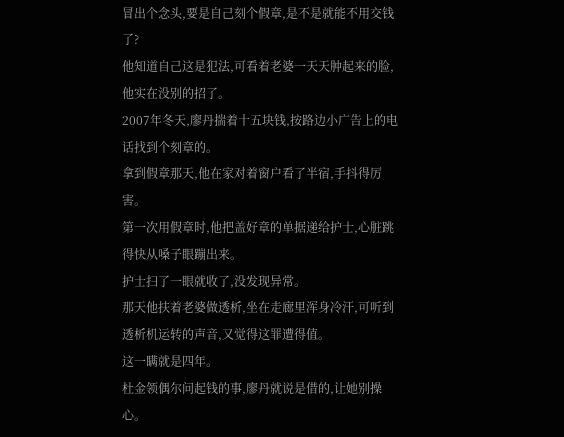冒出个念头,要是自己刻个假章,是不是就能不用交钱了?
他知道自己这是犯法,可看着老婆一天天肿起来的脸,他实在没别的招了。
2007年冬天,廖丹揣着十五块钱,按路边小广告上的电话找到个刻章的。
拿到假章那天,他在家对着窗户看了半宿,手抖得厉害。
第一次用假章时,他把盖好章的单据递给护士,心脏跳得快从嗓子眼蹦出来。
护士扫了一眼就收了,没发现异常。
那天他扶着老婆做透析,坐在走廊里浑身冷汗,可听到透析机运转的声音,又觉得这罪遭得值。
这一瞒就是四年。
杜金领偶尔问起钱的事,廖丹就说是借的,让她别操心。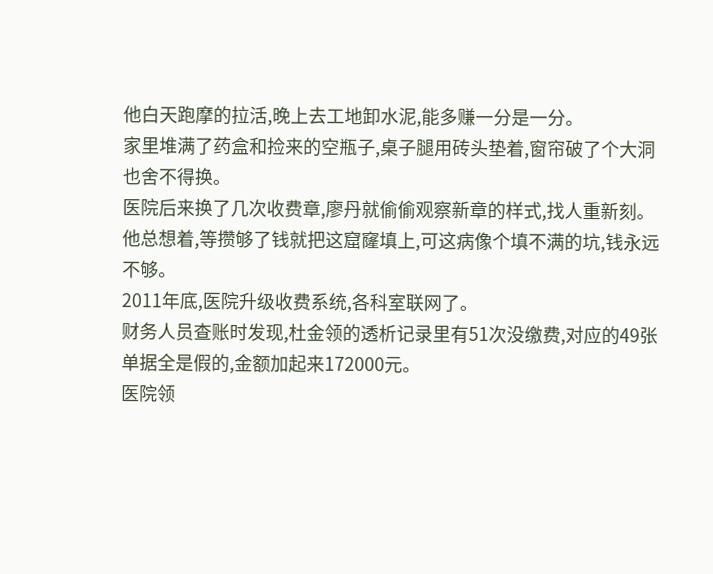他白天跑摩的拉活,晚上去工地卸水泥,能多赚一分是一分。
家里堆满了药盒和捡来的空瓶子,桌子腿用砖头垫着,窗帘破了个大洞也舍不得换。
医院后来换了几次收费章,廖丹就偷偷观察新章的样式,找人重新刻。
他总想着,等攒够了钱就把这窟窿填上,可这病像个填不满的坑,钱永远不够。
2011年底,医院升级收费系统,各科室联网了。
财务人员查账时发现,杜金领的透析记录里有51次没缴费,对应的49张单据全是假的,金额加起来172000元。
医院领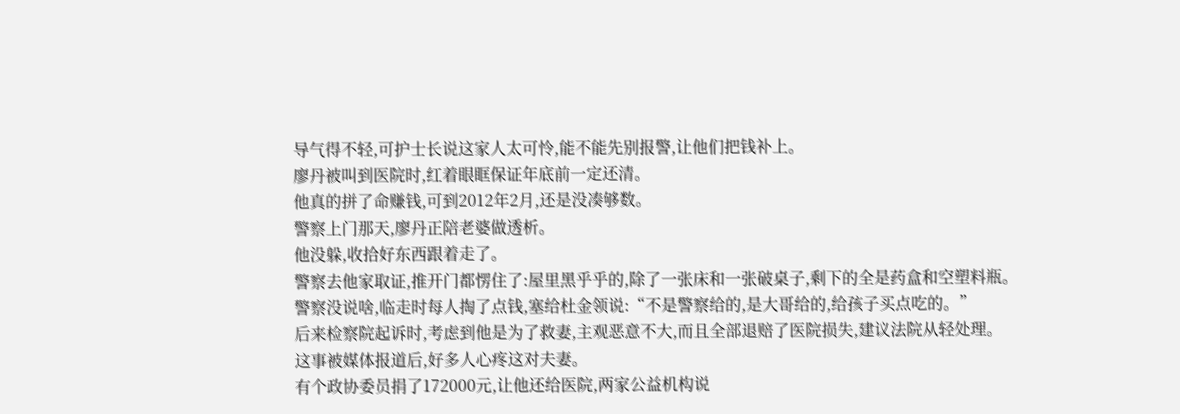导气得不轻,可护士长说这家人太可怜,能不能先别报警,让他们把钱补上。
廖丹被叫到医院时,红着眼眶保证年底前一定还清。
他真的拼了命赚钱,可到2012年2月,还是没凑够数。
警察上门那天,廖丹正陪老婆做透析。
他没躲,收拾好东西跟着走了。
警察去他家取证,推开门都愣住了:屋里黑乎乎的,除了一张床和一张破桌子,剩下的全是药盒和空塑料瓶。
警察没说啥,临走时每人掏了点钱,塞给杜金领说:“不是警察给的,是大哥给的,给孩子买点吃的。”
后来检察院起诉时,考虑到他是为了救妻,主观恶意不大,而且全部退赔了医院损失,建议法院从轻处理。
这事被媒体报道后,好多人心疼这对夫妻。
有个政协委员捐了172000元,让他还给医院,两家公益机构说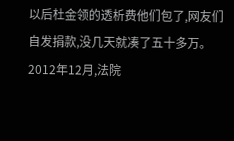以后杜金领的透析费他们包了,网友们自发捐款,没几天就凑了五十多万。
2012年12月,法院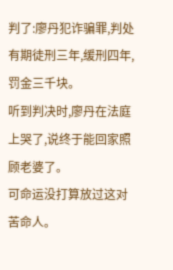判了:廖丹犯诈骗罪,判处有期徒刑三年,缓刑四年,罚金三千块。
听到判决时,廖丹在法庭上哭了,说终于能回家照顾老婆了。
可命运没打算放过这对苦命人。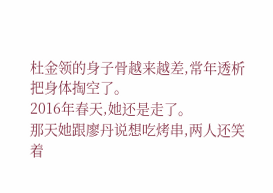杜金领的身子骨越来越差,常年透析把身体掏空了。
2016年春天,她还是走了。
那天她跟廖丹说想吃烤串,两人还笑着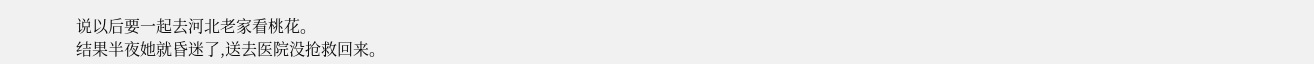说以后要一起去河北老家看桃花。
结果半夜她就昏迷了,送去医院没抢救回来。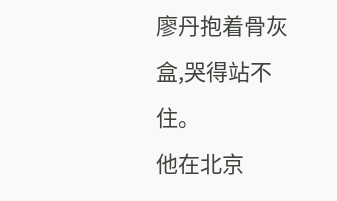廖丹抱着骨灰盒,哭得站不住。
他在北京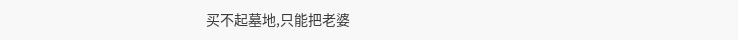买不起墓地,只能把老婆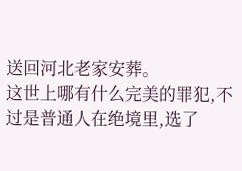送回河北老家安葬。
这世上哪有什么完美的罪犯,不过是普通人在绝境里,选了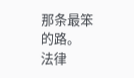那条最笨的路。
法律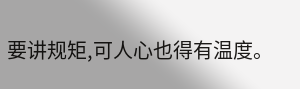要讲规矩,可人心也得有温度。